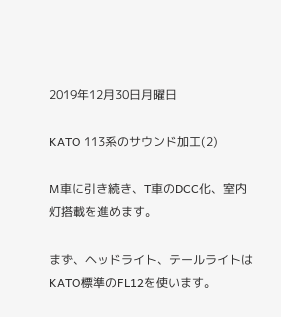2019年12月30日月曜日

KATO 113系のサウンド加工(2)

M車に引き続き、T車のDCC化、室内灯搭載を進めます。

まず、ヘッドライト、テールライトはKATO標準のFL12を使います。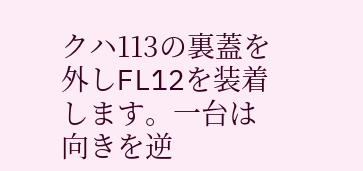クハ113の裏蓋を外しFL12を装着します。一台は向きを逆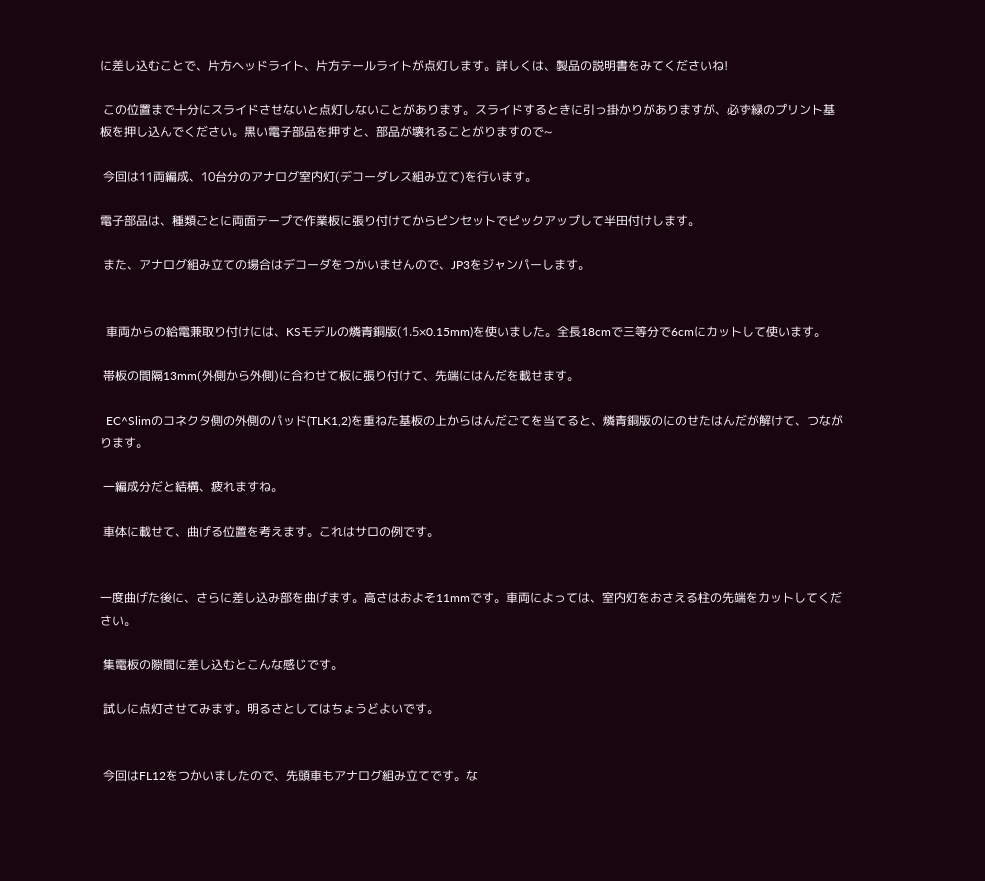に差し込むことで、片方ヘッドライト、片方テールライトが点灯します。詳しくは、製品の説明書をみてくださいね!

 この位置まで十分にスライドさせないと点灯しないことがあります。スライドするときに引っ掛かりがありますが、必ず緑のプリント基板を押し込んでください。黒い電子部品を押すと、部品が壊れることがりますので~

 今回は11両編成、10台分のアナログ室内灯(デコーダレス組み立て)を行います。

電子部品は、種類ごとに両面テープで作業板に張り付けてからピンセットでピックアップして半田付けします。

 また、アナログ組み立ての場合はデコーダをつかいませんので、JP3をジャンパーします。


  車両からの給電兼取り付けには、KSモデルの燐青銅版(1.5×0.15mm)を使いました。全長18cmで三等分で6cmにカットして使います。

 帯板の間隔13mm(外側から外側)に合わせて板に張り付けて、先端にはんだを載せます。

  EC^Slimのコネクタ側の外側のパッド(TLK1,2)を重ねた基板の上からはんだごてを当てると、燐青銅版のにのせたはんだが解けて、つながります。

 一編成分だと結構、疲れますね。

 車体に載せて、曲げる位置を考えます。これはサロの例です。


一度曲げた後に、さらに差し込み部を曲げます。高さはおよそ11mmです。車両によっては、室内灯をおさえる柱の先端をカットしてください。

 集電板の隙間に差し込むとこんな感じです。

 試しに点灯させてみます。明るさとしてはちょうどよいです。


 今回はFL12をつかいましたので、先頭車もアナログ組み立てです。な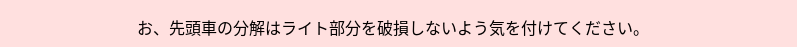お、先頭車の分解はライト部分を破損しないよう気を付けてください。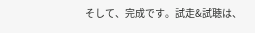そして、完成です。試走&試聴は、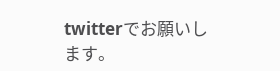twitterでお願いします。